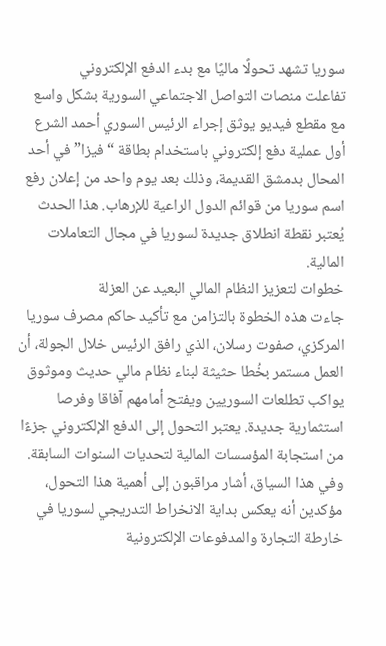سوريا تشهد تحولًا ماليًا مع بدء الدفع الإلكتروني
تفاعلت منصات التواصل الاجتماعي السورية بشكل واسع مع مقطع فيديو يوثق إجراء الرئيس السوري أحمد الشرع أول عملية دفع إلكتروني باستخدام بطاقة “فيزا” في أحد المحال بدمشق القديمة، وذلك بعد يوم واحد من إعلان رفع اسم سوريا من قوائم الدول الراعية للإرهاب. هذا الحدث يُعتبر نقطة انطلاق جديدة لسوريا في مجال التعاملات المالية.
خطوات لتعزيز النظام المالي البعيد عن العزلة
جاءت هذه الخطوة بالتزامن مع تأكيد حاكم مصرف سوريا المركزي، صفوت رسلان، الذي رافق الرئيس خلال الجولة، أن العمل مستمر بخُطا حثيثة لبناء نظام مالي حديث وموثوق يواكب تطلعات السوريين ويفتح أمامهم آفاقا وفرصا استثمارية جديدة. يعتبر التحول إلى الدفع الإلكتروني جزءًا من استجابة المؤسسات المالية لتحديات السنوات السابقة.
وفي هذا السياق، أشار مراقبون إلى أهمية هذا التحول، مؤكدين أنه يعكس بداية الانخراط التدريجي لسوريا في خارطة التجارة والمدفوعات الإلكترونية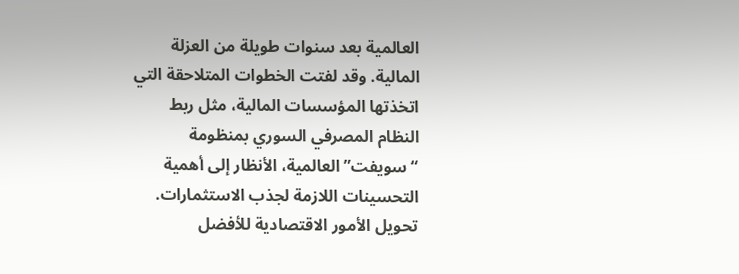العالمية بعد سنوات طويلة من العزلة المالية. وقد لفتت الخطوات المتلاحقة التي اتخذتها المؤسسات المالية، مثل ربط النظام المصرفي السوري بمنظومة “سويفت” العالمية، الأنظار إلى أهمية التحسينات اللازمة لجذب الاستثمارات.
تحويل الأمور الاقتصادية للأفضل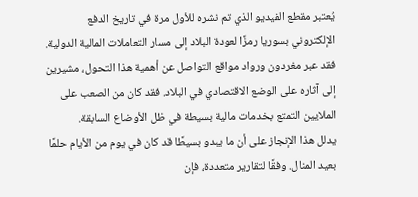يُعتبر مقطع الفيديو الذي تم نشره للأول مرة في تاريخ الدفع الإلكتروني بسوريا رمزًا لعودة البلاد إلى مسار التعاملات المالية الدولية. فقد عبر مغردون ورواد مواقع التواصل عن أهمية هذا التحول، مشيرين إلى آثاره على الوضع الاقتصادي في البلاد. فقد كان من الصعب على الملايين التمتع بخدمات مالية بسيطة في ظل الأوضاع السابقة.
يدلل هذا الإنجاز على أن ما يبدو بسيطًا قد كان في يوم من الأيام حلمًا بعيد المنال. وفقًا لتقارير متعددة، فإن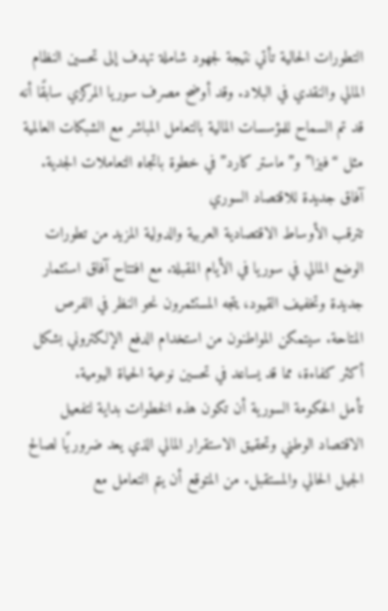التطورات الحالية تأتي نتيجة لجهود شاملة تهدف إلى تحسين النظام المالي والنقدي في البلاد. وقد أوضح مصرف سوريا المركزي سابقًا أنه قد تم السماح للمؤسسات المالية بالتعامل المباشر مع الشبكات العالمية مثل “فيزا” و”ماستر كارد” في خطوة باتجاه التعاملات الجدية.
آفاق جديدة للاقتصاد السوري
تترقب الأوساط الاقتصادية العربية والدولية المزيد من تطورات الوضع المالي في سوريا في الأيام المقبلة. مع افتتاح آفاق استثمار جديدة وتخفيف القيود، يتجه المستثمرون نحو النظر في الفرص المتاحة. سيتمكن المواطنون من استخدام الدفع الإلكتروني بشكل أكثر كفاءة، مما قد يساعد في تحسين نوعية الحياة اليومية.
تأمل الحكومة السورية أن تكون هذه الخطوات بداية لتفعيل الاقتصاد الوطني وتحقيق الاستقرار المالي الذي يعد ضروريًا لصالح الجيل الحالي والمستقبل. من المتوقع أن يتم التعامل مع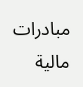مبادرات مالية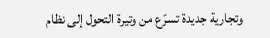وتجارية جديدة تسرّع من وتيرة التحول إلى نظام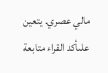مالي عصري. يتعين علىأكد القراء متابعة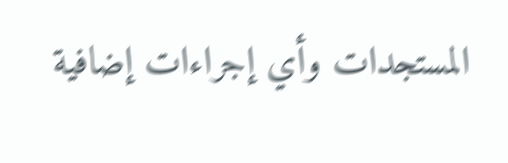المستجدات وأي إجراءات إضافية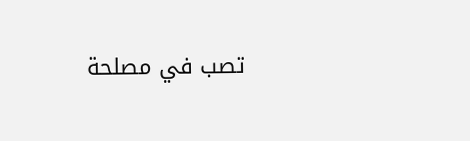تصب في مصلحة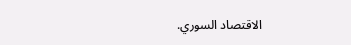الاقتصاد السوري.